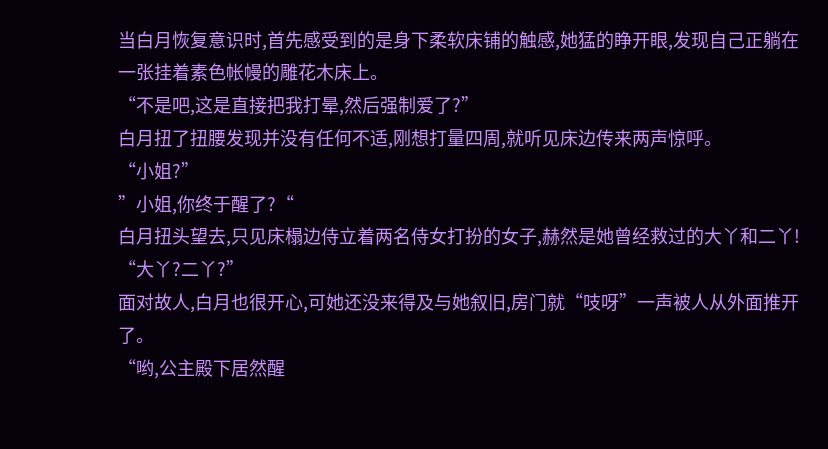当白月恢复意识时,首先感受到的是身下柔软床铺的触感,她猛的睁开眼,发现自己正躺在一张挂着素色帐幔的雕花木床上。
“不是吧,这是直接把我打晕,然后强制爱了?”
白月扭了扭腰发现并没有任何不适,刚想打量四周,就听见床边传来两声惊呼。
“小姐?”
”小姐,你终于醒了?“
白月扭头望去,只见床榻边侍立着两名侍女打扮的女子,赫然是她曾经救过的大丫和二丫!
“大丫?二丫?”
面对故人,白月也很开心,可她还没来得及与她叙旧,房门就“吱呀”一声被人从外面推开了。
“哟,公主殿下居然醒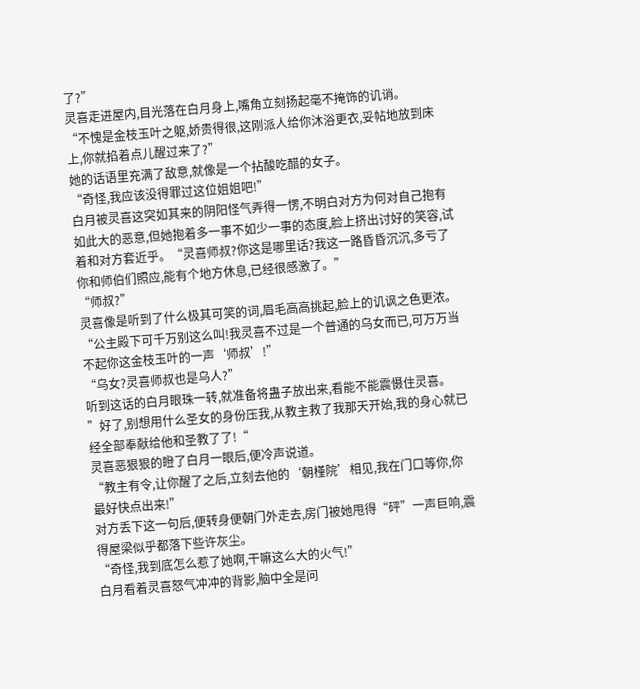了?”
灵喜走进屋内,目光落在白月身上,嘴角立刻扬起毫不掩饰的讥诮。
“不愧是金枝玉叶之躯,娇贵得很,这刚派人给你沐浴更衣,妥帖地放到床上,你就掐着点儿醒过来了?”
她的话语里充满了敌意,就像是一个拈酸吃醋的女子。
“奇怪,我应该没得罪过这位姐姐吧!”
白月被灵喜这突如其来的阴阳怪气弄得一愣,不明白对方为何对自己抱有如此大的恶意,但她抱着多一事不如少一事的态度,脸上挤出讨好的笑容,试着和对方套近乎。“灵喜师叔?你这是哪里话?我这一路昏昏沉沉,多亏了你和师伯们照应,能有个地方休息,已经很感激了。”
“师叔?”
灵喜像是听到了什么极其可笑的词,眉毛高高挑起,脸上的讥讽之色更浓。
“公主殿下可千万别这么叫!我灵喜不过是一个普通的乌女而已,可万万当不起你这金枝玉叶的一声‘师叔’!”
“乌女?灵喜师叔也是乌人?”
听到这话的白月眼珠一转,就准备将蛊子放出来,看能不能震慑住灵喜。
”好了,别想用什么圣女的身份压我,从教主救了我那天开始,我的身心就已经全部奉献给他和圣教了了!“
灵喜恶狠狠的瞪了白月一眼后,便冷声说道。
“教主有令,让你醒了之后,立刻去他的‘朝槿院’相见,我在门口等你,你最好快点出来!”
对方丢下这一句后,便转身便朝门外走去,房门被她甩得“砰”一声巨响,震得屋梁似乎都落下些许灰尘。
“奇怪,我到底怎么惹了她啊,干嘛这么大的火气!”
白月看着灵喜怒气冲冲的背影,脑中全是问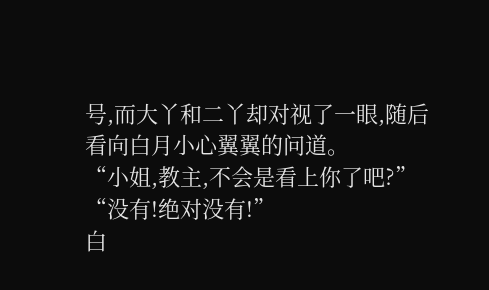号,而大丫和二丫却对视了一眼,随后看向白月小心翼翼的问道。
“小姐,教主,不会是看上你了吧?”
“没有!绝对没有!”
白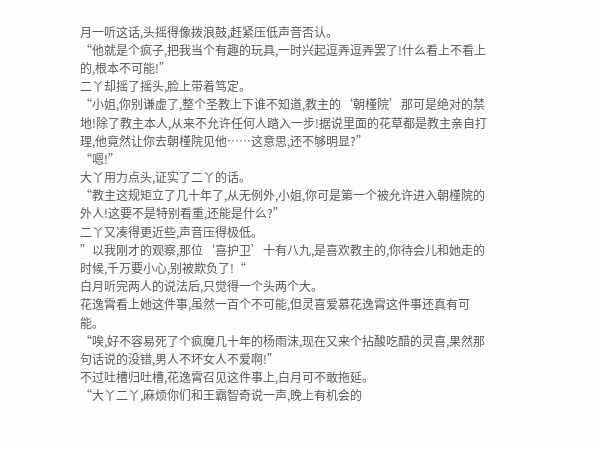月一听这话,头摇得像拨浪鼓,赶紧压低声音否认。
“他就是个疯子,把我当个有趣的玩具,一时兴起逗弄逗弄罢了!什么看上不看上的,根本不可能!”
二丫却摇了摇头,脸上带着笃定。
“小姐,你别谦虚了,整个圣教上下谁不知道,教主的‘朝槿院’那可是绝对的禁地!除了教主本人,从来不允许任何人踏入一步!据说里面的花草都是教主亲自打理,他竟然让你去朝槿院见他……这意思,还不够明显?”
“嗯!”
大丫用力点头,证实了二丫的话。
“教主这规矩立了几十年了,从无例外,小姐,你可是第一个被允许进入朝槿院的外人!这要不是特别看重,还能是什么?”
二丫又凑得更近些,声音压得极低。
”以我刚才的观察,那位‘喜护卫’十有八九,是喜欢教主的,你待会儿和她走的时候,千万要小心,别被欺负了!“
白月听完两人的说法后,只觉得一个头两个大。
花逸霄看上她这件事,虽然一百个不可能,但灵喜爱慕花逸霄这件事还真有可能。
“唉,好不容易死了个疯魔几十年的杨雨沫,现在又来个拈酸吃醋的灵喜,果然那句话说的没错,男人不坏女人不爱啊!”
不过吐槽归吐槽,花逸霄召见这件事上,白月可不敢拖延。
“大丫二丫,麻烦你们和王霸智奇说一声,晚上有机会的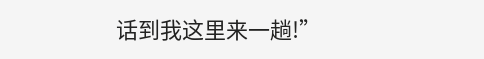话到我这里来一趟!”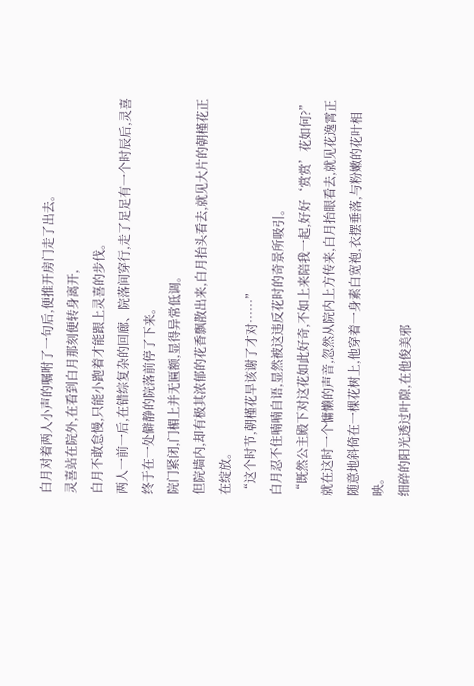白月对着两人小声的嘱咐了一句后,便推开房门走了出去。
灵喜站在院外,在看到白月那刻便转身离开,
白月不敢怠慢,只能小跑着才能跟上灵喜的步伐。
两人一前一后,在错综复杂的回廊、院落间穿行,走了足足有一个时辰后,灵喜终于在一处僻静的院落前停了下来。
院门紧闭,门楣上并无匾额,显得异常低调。
但院墙内,却有极其浓郁的花香飘散出来,白月抬头看去,就见大片的朝槿花正在绽放。
“这个时节,朝槿花早该谢了才对……”
白月忍不住喃喃自语,显然被这违反花时的奇景所吸引。
“既然公主殿下对这花如此好奇,不如上来陪我一起,好好‘赏赏’花如何?”
就在这时一个慵懒的声音,忽然从院内上方传来,白月抬眼看去,就见花逸霄正随意地斜倚在一棵花树上,他穿着一身素白宽袍,衣摆垂落,与粉嫩的花叶相映。
细碎的阳光透过叶隙,在他俊美邪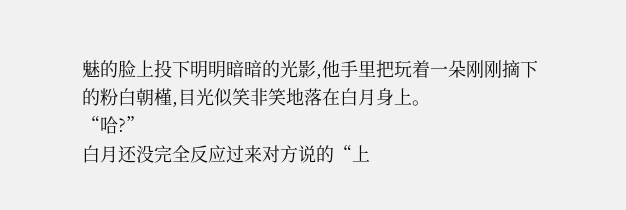魅的脸上投下明明暗暗的光影,他手里把玩着一朵刚刚摘下的粉白朝槿,目光似笑非笑地落在白月身上。
“哈?”
白月还没完全反应过来对方说的“上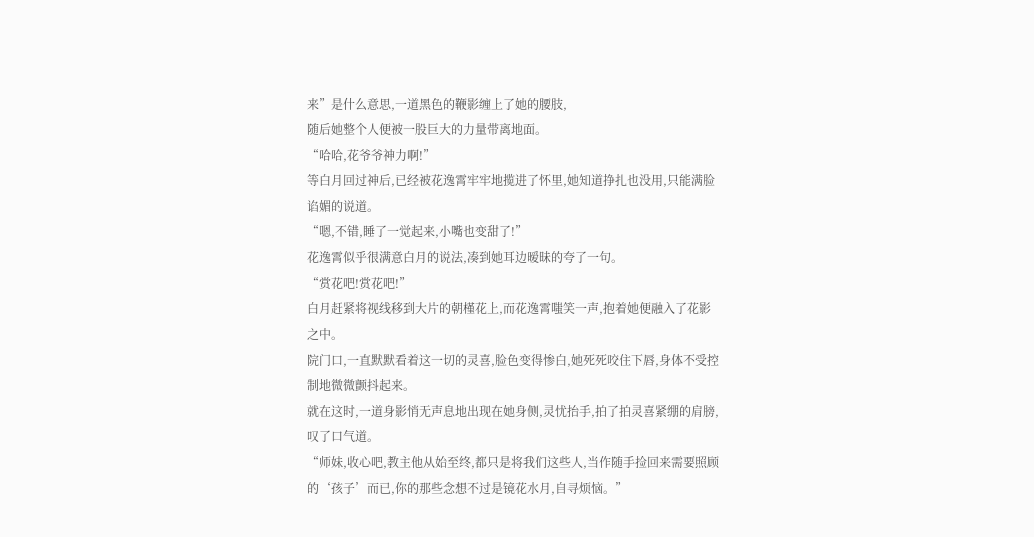来”是什么意思,一道黑色的鞭影缠上了她的腰肢,
随后她整个人便被一股巨大的力量带离地面。
“哈哈,花爷爷神力啊!”
等白月回过神后,已经被花逸霄牢牢地揽进了怀里,她知道挣扎也没用,只能满脸谄媚的说道。
“嗯,不错,睡了一觉起来,小嘴也变甜了!”
花逸霄似乎很满意白月的说法,凑到她耳边暧昧的夸了一句。
“赏花吧!赏花吧!”
白月赶紧将视线移到大片的朝槿花上,而花逸霄嗤笑一声,抱着她便融入了花影之中。
院门口,一直默默看着这一切的灵喜,脸色变得惨白,她死死咬住下唇,身体不受控制地微微颤抖起来。
就在这时,一道身影悄无声息地出现在她身侧,灵忧抬手,拍了拍灵喜紧绷的肩膀,叹了口气道。
“师妹,收心吧,教主他从始至终,都只是将我们这些人,当作随手捡回来需要照顾的‘孩子’而已,你的那些念想不过是镜花水月,自寻烦恼。”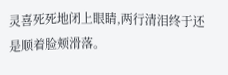灵喜死死地闭上眼睛,两行清泪终于还是顺着脸颊滑落。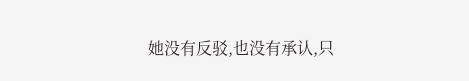她没有反驳,也没有承认,只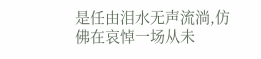是任由泪水无声流淌,仿佛在哀悼一场从未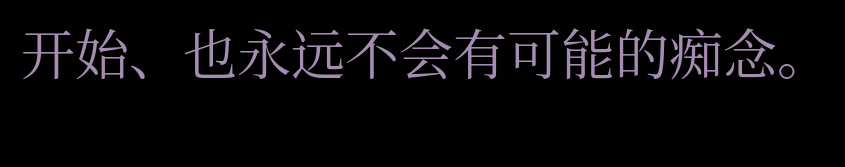开始、也永远不会有可能的痴念。